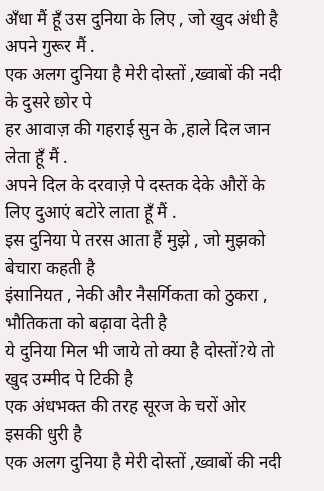अँधा मैं हूँ उस दुनिया के लिए , जो खुद अंधी है अपने गुरूर मैं .
एक अलग दुनिया है मेरी दोस्तों ,ख्वाबों की नदी के दुसरे छोर पे
हर आवाज़ की गहराई सुन के ,हाले दिल जान लेता हूँ मैं .
अपने दिल के दरवाज़े पे दस्तक देके औरों के लिए दुआएं बटोरे लाता हूँ मैं .
इस दुनिया पे तरस आता हैं मुझे , जो मुझको बेचारा कहती है
इंसानियत , नेकी और नैसर्गिकता को ठुकरा , भौतिकता को बढ़ावा देती है
ये दुनिया मिल भी जाये तो क्या है दोस्तों?ये तो खुद उम्मीद पे टिकी है
एक अंधभक्त की तरह सूरज के चरों ओर इसकी धुरी है
एक अलग दुनिया है मेरी दोस्तों ,ख्वाबों की नदी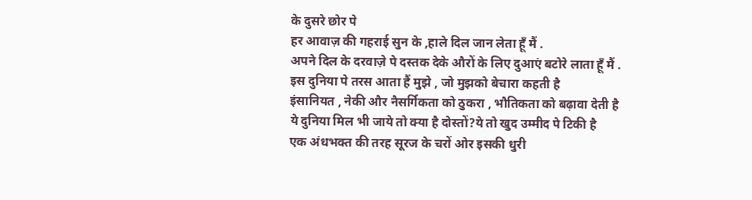के दुसरे छोर पे
हर आवाज़ की गहराई सुन के ,हाले दिल जान लेता हूँ मैं .
अपने दिल के दरवाज़े पे दस्तक देके औरों के लिए दुआएं बटोरे लाता हूँ मैं .
इस दुनिया पे तरस आता हैं मुझे , जो मुझको बेचारा कहती है
इंसानियत , नेकी और नैसर्गिकता को ठुकरा , भौतिकता को बढ़ावा देती है
ये दुनिया मिल भी जाये तो क्या है दोस्तों?ये तो खुद उम्मीद पे टिकी है
एक अंधभक्त की तरह सूरज के चरों ओर इसकी धुरी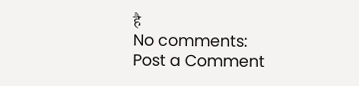है
No comments:
Post a Comment